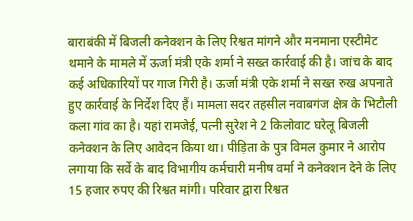बाराबंकी में बिजली कनेक्शन के लिए रिश्वत मांगने और मनमाना एस्टीमेट थमाने के मामले में ऊर्जा मंत्री एके शर्मा ने सख्त कार्रवाई की है। जांच के बाद कई अधिकारियों पर गाज गिरी है। ऊर्जा मंत्री एके शर्मा ने सख्त रुख अपनाते हुए कार्रवाई के निर्देश दिए हैं। मामला सदर तहसील नवाबगंज क्षेत्र के भिटौली कला गांव का है। यहां रामजेई, पत्नी सुरेश ने 2 किलोवाट घरेलू बिजली कनेक्शन के लिए आवेदन किया था। पीड़िता के पुत्र विमल कुमार ने आरोप लगाया कि सर्वे के बाद विभागीय कर्मचारी मनीष वर्मा ने कनेक्शन देने के लिए 15 हजार रुपए की रिश्वत मांगी। परिवार द्वारा रिश्वत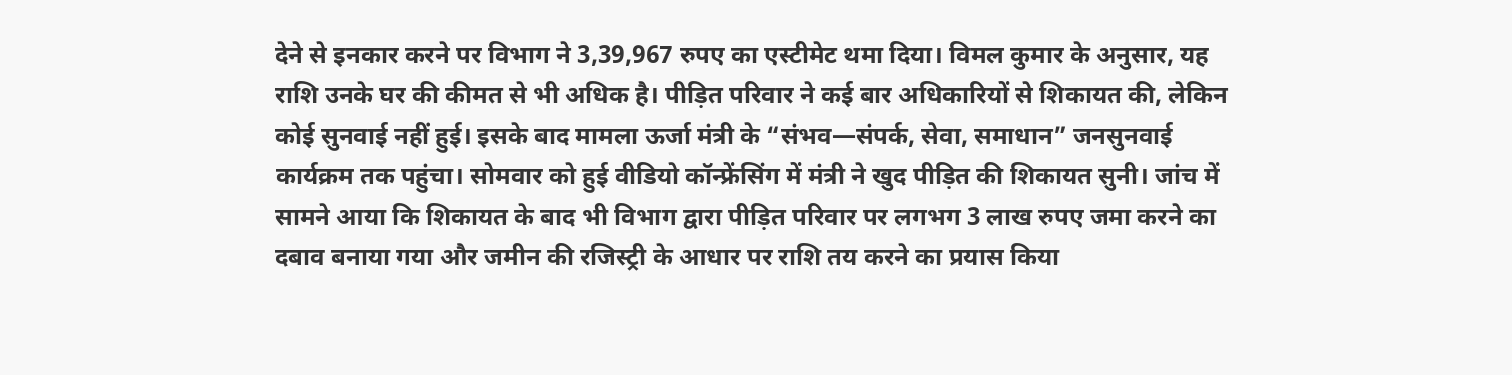देने से इनकार करने पर विभाग ने 3,39,967 रुपए का एस्टीमेट थमा दिया। विमल कुमार के अनुसार, यह राशि उनके घर की कीमत से भी अधिक है। पीड़ित परिवार ने कई बार अधिकारियों से शिकायत की, लेकिन कोई सुनवाई नहीं हुई। इसके बाद मामला ऊर्जा मंत्री के “संभव—संपर्क, सेवा, समाधान” जनसुनवाई कार्यक्रम तक पहुंचा। सोमवार को हुई वीडियो कॉन्फ्रेंसिंग में मंत्री ने खुद पीड़ित की शिकायत सुनी। जांच में सामने आया कि शिकायत के बाद भी विभाग द्वारा पीड़ित परिवार पर लगभग 3 लाख रुपए जमा करने का दबाव बनाया गया और जमीन की रजिस्ट्री के आधार पर राशि तय करने का प्रयास किया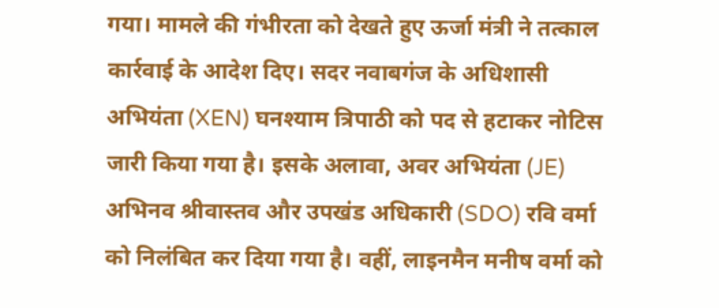गया। मामले की गंभीरता को देखते हुए ऊर्जा मंत्री ने तत्काल कार्रवाई के आदेश दिए। सदर नवाबगंज के अधिशासी अभियंता (XEN) घनश्याम त्रिपाठी को पद से हटाकर नोटिस जारी किया गया है। इसके अलावा, अवर अभियंता (JE) अभिनव श्रीवास्तव और उपखंड अधिकारी (SDO) रवि वर्मा को निलंबित कर दिया गया है। वहीं, लाइनमैन मनीष वर्मा को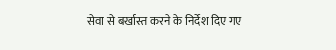सेवा से बर्खास्त करने के निर्देश दिए गए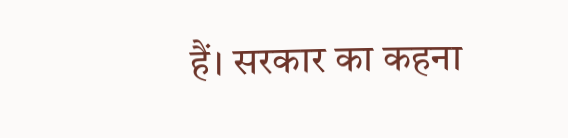हैं। सरकार का कहना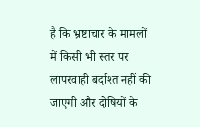है कि भ्रष्टाचार के मामलों में किसी भी स्तर पर लापरवाही बर्दाश्त नहीं की जाएगी और दोषियों के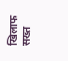खिलाफ सख्त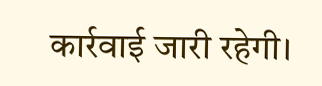कार्रवाई जारी रहेगी।